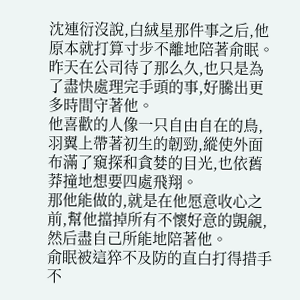沈連衍沒說,白絨星那件事之后,他原本就打算寸步不離地陪著俞眠。
昨天在公司待了那么久,也只是為了盡快處理完手頭的事,好騰出更多時間守著他。
他喜歡的人像一只自由自在的鳥,羽翼上帶著初生的韌勁,縱使外面布滿了窺探和貪婪的目光,也依舊莽撞地想要四處飛翔。
那他能做的,就是在他愿意收心之前,幫他擋掉所有不懷好意的覬覦,然后盡自己所能地陪著他。
俞眠被這猝不及防的直白打得措手不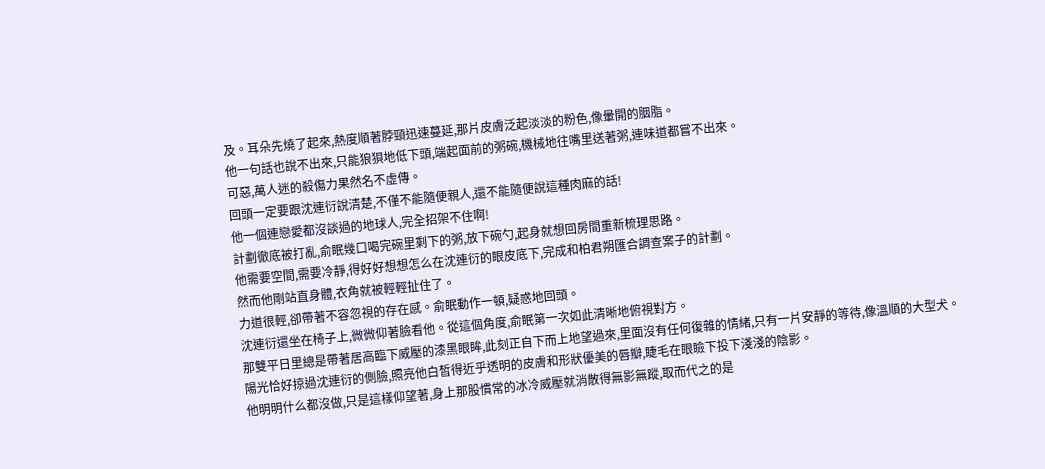及。耳朵先燒了起來,熱度順著脖頸迅速蔓延,那片皮膚泛起淡淡的粉色,像暈開的胭脂。
他一句話也說不出來,只能狼狽地低下頭,端起面前的粥碗,機械地往嘴里送著粥,連味道都嘗不出來。
可惡,萬人迷的殺傷力果然名不虛傳。
回頭一定要跟沈連衍說清楚,不僅不能隨便親人,還不能隨便說這種肉麻的話!
他一個連戀愛都沒談過的地球人,完全招架不住啊!
計劃徹底被打亂,俞眠幾口喝完碗里剩下的粥,放下碗勺,起身就想回房間重新梳理思路。
他需要空間,需要冷靜,得好好想想怎么在沈連衍的眼皮底下,完成和柏君朔匯合調查案子的計劃。
然而他剛站直身體,衣角就被輕輕扯住了。
力道很輕,卻帶著不容忽視的存在感。俞眠動作一頓,疑惑地回頭。
沈連衍還坐在椅子上,微微仰著臉看他。從這個角度,俞眠第一次如此清晰地俯視對方。
那雙平日里總是帶著居高臨下威壓的漆黑眼眸,此刻正自下而上地望過來,里面沒有任何復雜的情緒,只有一片安靜的等待,像溫順的大型犬。
陽光恰好掠過沈連衍的側臉,照亮他白皙得近乎透明的皮膚和形狀優美的唇瓣,睫毛在眼瞼下投下淺淺的陰影。
他明明什么都沒做,只是這樣仰望著,身上那股慣常的冰冷威壓就消散得無影無蹤,取而代之的是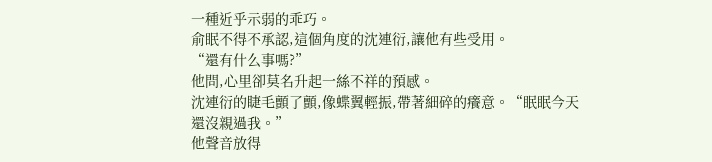一種近乎示弱的乖巧。
俞眠不得不承認,這個角度的沈連衍,讓他有些受用。
“還有什么事嗎?”
他問,心里卻莫名升起一絲不祥的預感。
沈連衍的睫毛顫了顫,像蝶翼輕振,帶著細碎的癢意。“眠眠今天還沒親過我。”
他聲音放得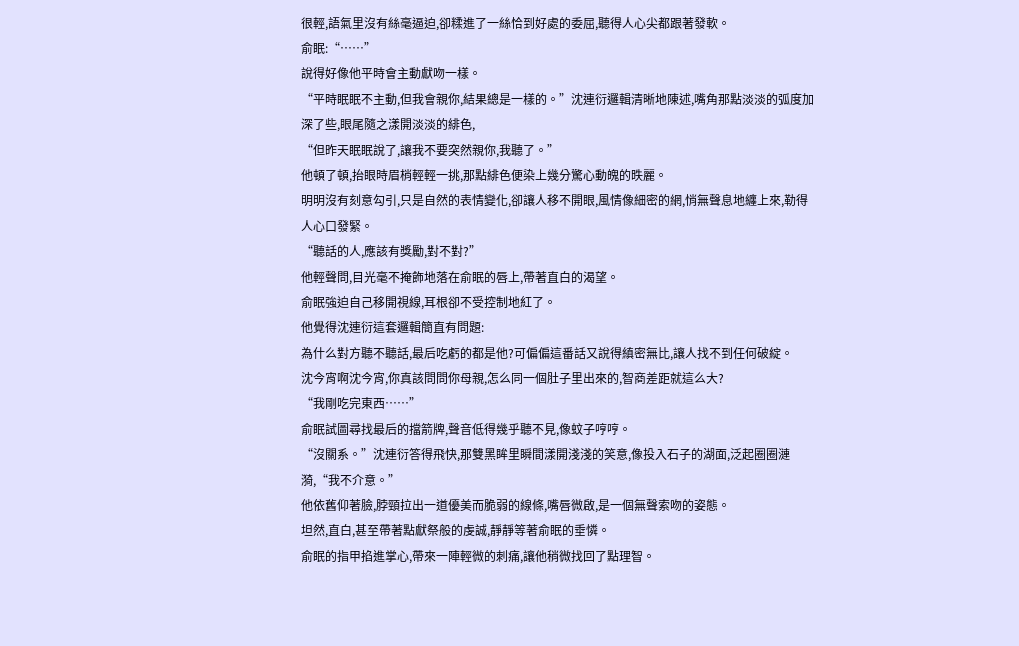很輕,語氣里沒有絲毫逼迫,卻糅進了一絲恰到好處的委屈,聽得人心尖都跟著發軟。
俞眠:“……”
說得好像他平時會主動獻吻一樣。
“平時眠眠不主動,但我會親你,結果總是一樣的。”沈連衍邏輯清晰地陳述,嘴角那點淡淡的弧度加深了些,眼尾隨之漾開淡淡的緋色,
“但昨天眠眠說了,讓我不要突然親你,我聽了。”
他頓了頓,抬眼時眉梢輕輕一挑,那點緋色便染上幾分驚心動魄的昳麗。
明明沒有刻意勾引,只是自然的表情變化,卻讓人移不開眼,風情像細密的網,悄無聲息地纏上來,勒得人心口發緊。
“聽話的人,應該有獎勵,對不對?”
他輕聲問,目光毫不掩飾地落在俞眠的唇上,帶著直白的渴望。
俞眠強迫自己移開視線,耳根卻不受控制地紅了。
他覺得沈連衍這套邏輯簡直有問題:
為什么對方聽不聽話,最后吃虧的都是他?可偏偏這番話又說得縝密無比,讓人找不到任何破綻。
沈今宵啊沈今宵,你真該問問你母親,怎么同一個肚子里出來的,智商差距就這么大?
“我剛吃完東西……”
俞眠試圖尋找最后的擋箭牌,聲音低得幾乎聽不見,像蚊子哼哼。
“沒關系。”沈連衍答得飛快,那雙黑眸里瞬間漾開淺淺的笑意,像投入石子的湖面,泛起圈圈漣漪,“我不介意。”
他依舊仰著臉,脖頸拉出一道優美而脆弱的線條,嘴唇微啟,是一個無聲索吻的姿態。
坦然,直白,甚至帶著點獻祭般的虔誠,靜靜等著俞眠的垂憐。
俞眠的指甲掐進掌心,帶來一陣輕微的刺痛,讓他稍微找回了點理智。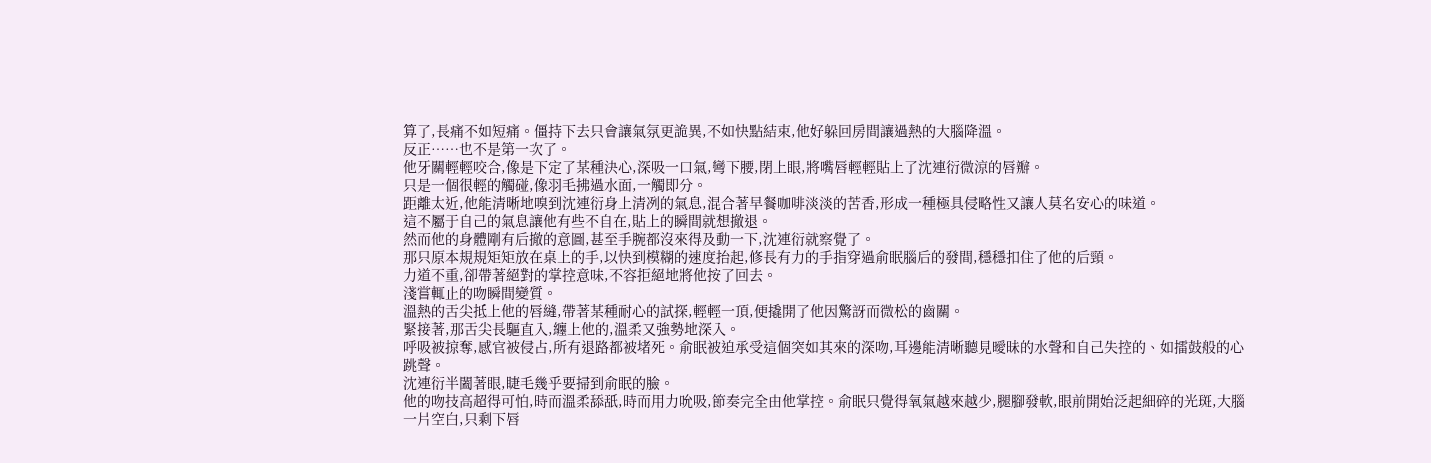算了,長痛不如短痛。僵持下去只會讓氣氛更詭異,不如快點結束,他好躲回房間讓過熱的大腦降溫。
反正……也不是第一次了。
他牙關輕輕咬合,像是下定了某種決心,深吸一口氣,彎下腰,閉上眼,將嘴唇輕輕貼上了沈連衍微涼的唇瓣。
只是一個很輕的觸碰,像羽毛拂過水面,一觸即分。
距離太近,他能清晰地嗅到沈連衍身上清冽的氣息,混合著早餐咖啡淡淡的苦香,形成一種極具侵略性又讓人莫名安心的味道。
這不屬于自己的氣息讓他有些不自在,貼上的瞬間就想撤退。
然而他的身體剛有后撤的意圖,甚至手腕都沒來得及動一下,沈連衍就察覺了。
那只原本規規矩矩放在桌上的手,以快到模糊的速度抬起,修長有力的手指穿過俞眠腦后的發間,穩穩扣住了他的后頸。
力道不重,卻帶著絕對的掌控意味,不容拒絕地將他按了回去。
淺嘗輒止的吻瞬間變質。
溫熱的舌尖抵上他的唇縫,帶著某種耐心的試探,輕輕一頂,便撬開了他因驚訝而微松的齒關。
緊接著,那舌尖長驅直入,纏上他的,溫柔又強勢地深入。
呼吸被掠奪,感官被侵占,所有退路都被堵死。俞眠被迫承受這個突如其來的深吻,耳邊能清晰聽見曖昧的水聲和自己失控的、如擂鼓般的心跳聲。
沈連衍半闔著眼,睫毛幾乎要掃到俞眠的臉。
他的吻技高超得可怕,時而溫柔舔舐,時而用力吮吸,節奏完全由他掌控。俞眠只覺得氧氣越來越少,腿腳發軟,眼前開始泛起細碎的光斑,大腦一片空白,只剩下唇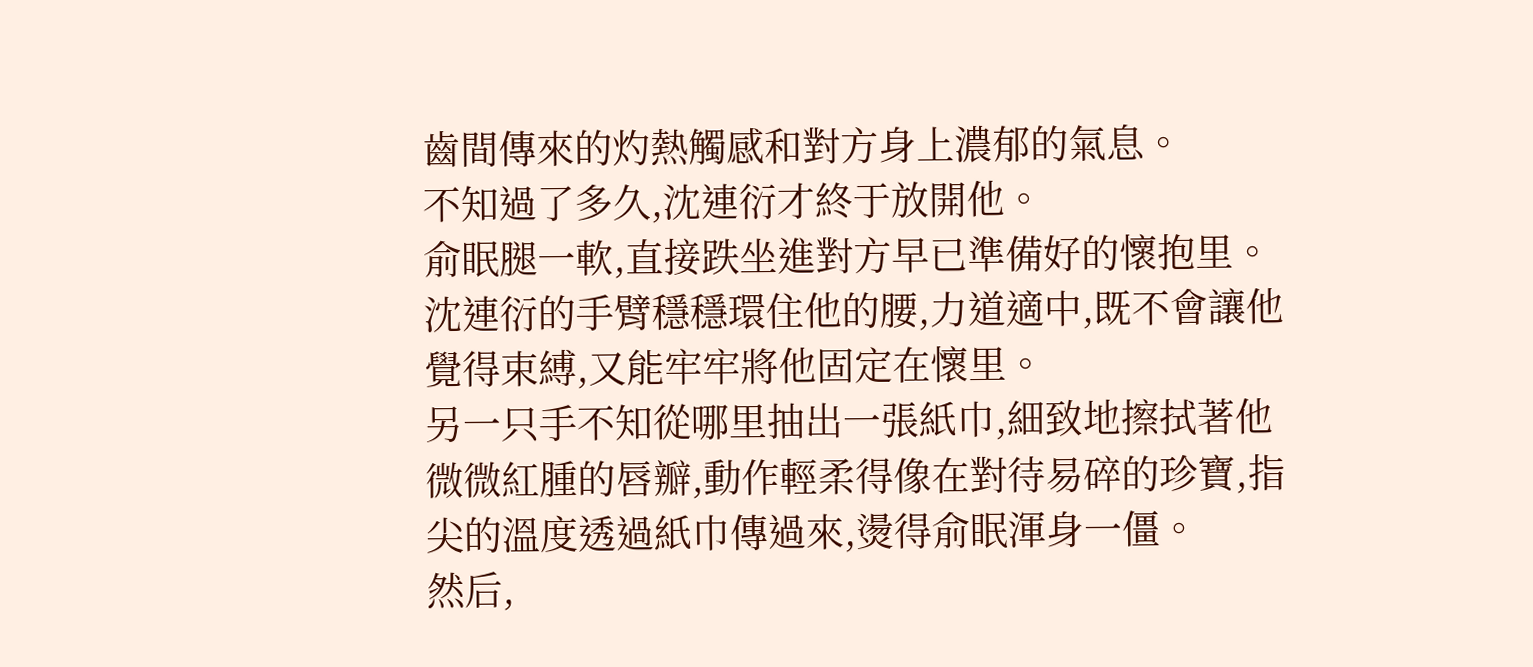齒間傳來的灼熱觸感和對方身上濃郁的氣息。
不知過了多久,沈連衍才終于放開他。
俞眠腿一軟,直接跌坐進對方早已準備好的懷抱里。
沈連衍的手臂穩穩環住他的腰,力道適中,既不會讓他覺得束縛,又能牢牢將他固定在懷里。
另一只手不知從哪里抽出一張紙巾,細致地擦拭著他微微紅腫的唇瓣,動作輕柔得像在對待易碎的珍寶,指尖的溫度透過紙巾傳過來,燙得俞眠渾身一僵。
然后,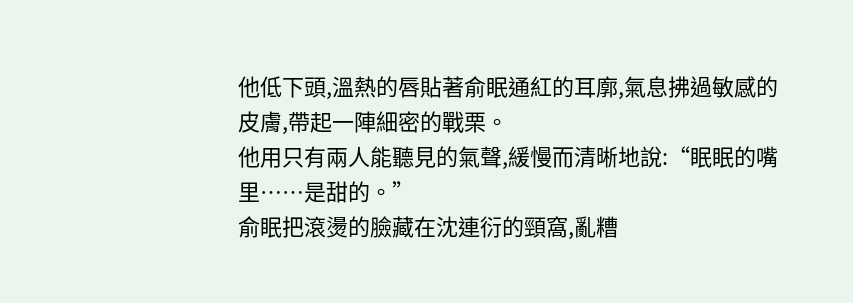他低下頭,溫熱的唇貼著俞眠通紅的耳廓,氣息拂過敏感的皮膚,帶起一陣細密的戰栗。
他用只有兩人能聽見的氣聲,緩慢而清晰地說:“眠眠的嘴里……是甜的。”
俞眠把滾燙的臉藏在沈連衍的頸窩,亂糟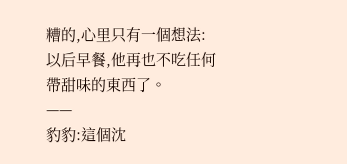糟的,心里只有一個想法:
以后早餐,他再也不吃任何帶甜味的東西了。
——
豹豹:這個沈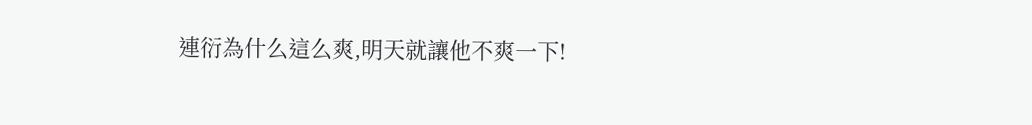連衍為什么這么爽,明天就讓他不爽一下!